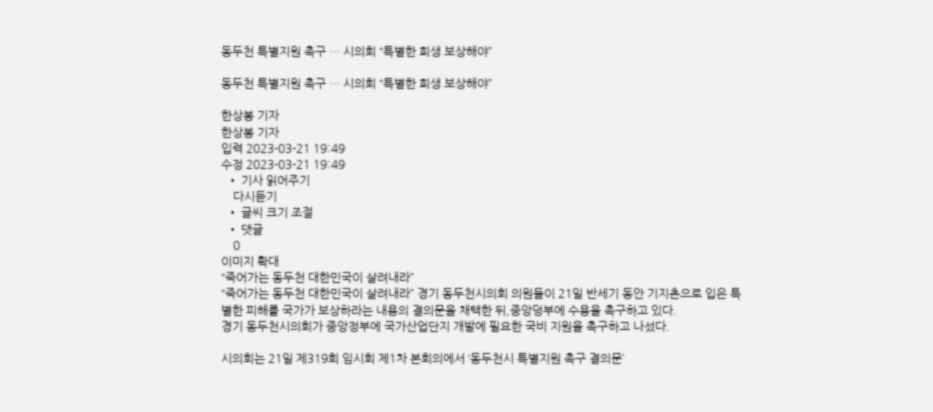동두천 특별지원 촉구 … 시의회 “특별한 희생 보상해야”

동두천 특별지원 촉구 … 시의회 “특별한 희생 보상해야”

한상봉 기자
한상봉 기자
입력 2023-03-21 19:49
수정 2023-03-21 19:49
  • 기사 읽어주기
    다시듣기
  • 글씨 크기 조절
  • 댓글
    0
이미지 확대
“죽어가는 동두천 대한민국이 살려내라”
“죽어가는 동두천 대한민국이 살려내라” 경기 동두천시의회 의원들이 21일 반세기 동안 기지촌으로 입은 특별한 피해를 국가가 보상하라는 내용의 결의문을 채택한 뒤,중앙덩부에 수용을 촉구하고 있다.
경기 동두천시의회가 중앙정부에 국가산업단지 개발에 필요한 국비 지원을 촉구하고 나섰다.

시의회는 21일 제319회 임시회 제1차 본회의에서 ‘동두천시 특별지원 촉구 결의문’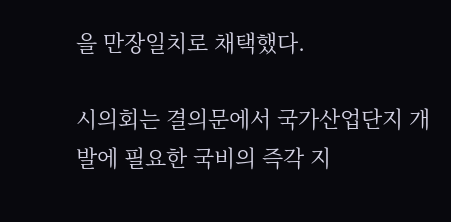을 만장일치로 채택했다.

시의회는 결의문에서 국가산업단지 개발에 필요한 국비의 즉각 지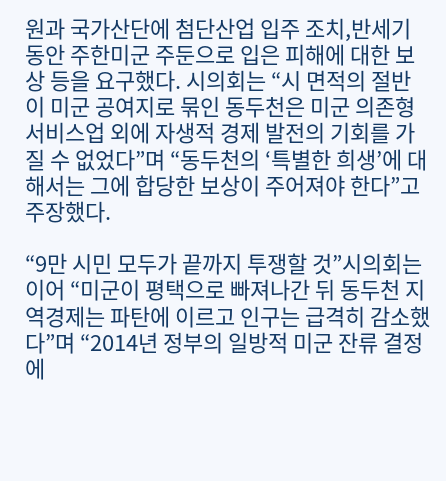원과 국가산단에 첨단산업 입주 조치,반세기 동안 주한미군 주둔으로 입은 피해에 대한 보상 등을 요구했다. 시의회는 “시 면적의 절반이 미군 공여지로 묶인 동두천은 미군 의존형 서비스업 외에 자생적 경제 발전의 기회를 가질 수 없었다”며 “동두천의 ‘특별한 희생’에 대해서는 그에 합당한 보상이 주어져야 한다”고 주장했다.

“9만 시민 모두가 끝까지 투쟁할 것”시의회는 이어 “미군이 평택으로 빠져나간 뒤 동두천 지역경제는 파탄에 이르고 인구는 급격히 감소했다”며 “2014년 정부의 일방적 미군 잔류 결정에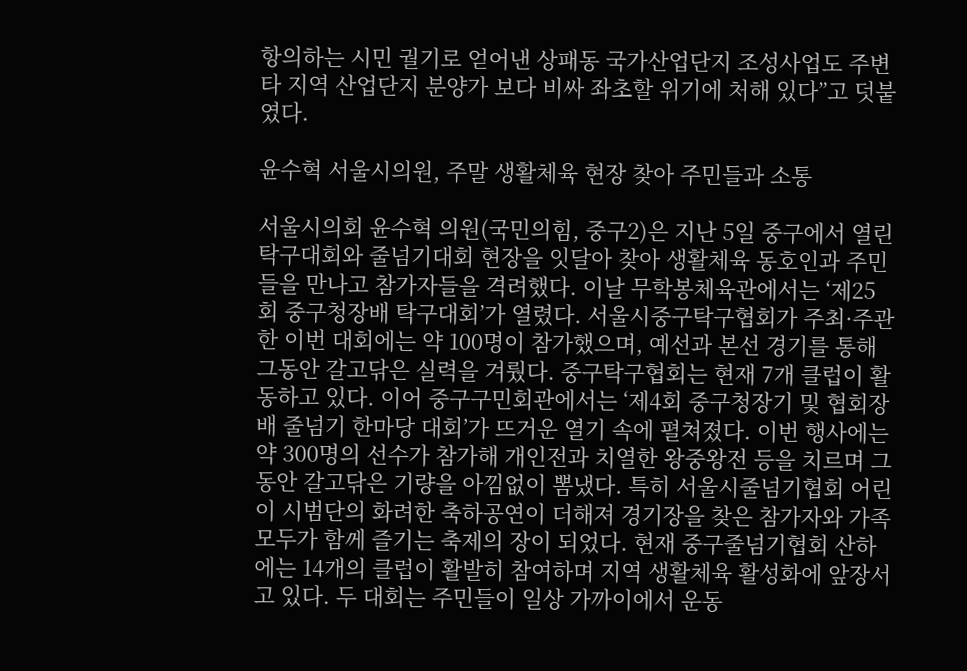항의하는 시민 궐기로 얻어낸 상패동 국가산업단지 조성사업도 주변 타 지역 산업단지 분양가 보다 비싸 좌초할 위기에 처해 있다”고 덧붙였다.

윤수혁 서울시의원, 주말 생활체육 현장 찾아 주민들과 소통

서울시의회 윤수혁 의원(국민의힘, 중구2)은 지난 5일 중구에서 열린 탁구대회와 줄넘기대회 현장을 잇달아 찾아 생활체육 동호인과 주민들을 만나고 참가자들을 격려했다. 이날 무학봉체육관에서는 ‘제25회 중구청장배 탁구대회’가 열렸다. 서울시중구탁구협회가 주최·주관한 이번 대회에는 약 100명이 참가했으며, 예선과 본선 경기를 통해 그동안 갈고닦은 실력을 겨뤘다. 중구탁구협회는 현재 7개 클럽이 활동하고 있다. 이어 중구구민회관에서는 ‘제4회 중구청장기 및 협회장배 줄넘기 한마당 대회’가 뜨거운 열기 속에 펼쳐졌다. 이번 행사에는 약 300명의 선수가 참가해 개인전과 치열한 왕중왕전 등을 치르며 그동안 갈고닦은 기량을 아낌없이 뽐냈다. 특히 서울시줄넘기협회 어린이 시범단의 화려한 축하공연이 더해져 경기장을 찾은 참가자와 가족 모두가 함께 즐기는 축제의 장이 되었다. 현재 중구줄넘기협회 산하에는 14개의 클럽이 활발히 참여하며 지역 생활체육 활성화에 앞장서고 있다. 두 대회는 주민들이 일상 가까이에서 운동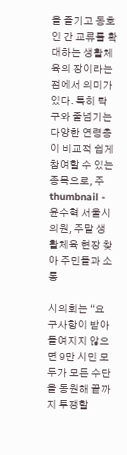을 즐기고 동호인 간 교류를 확대하는 생활체육의 장이라는 점에서 의미가 있다. 특히 탁구와 줄넘기는 다양한 연령층이 비교적 쉽게 참여할 수 있는 종목으로, 주
thumbnail - 윤수혁 서울시의원, 주말 생활체육 현장 찾아 주민들과 소통

시의회는 “요구사항이 받아들여지지 않으면 9만 시민 모두가 모든 수단을 동원해 끝까지 투쟁할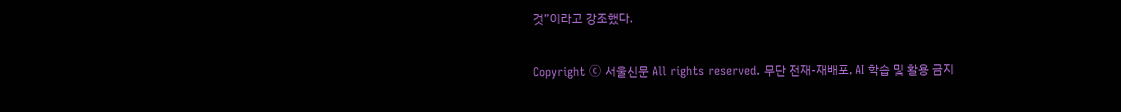것”이라고 강조했다.

Copyright ⓒ 서울신문 All rights reserved. 무단 전재-재배포, AI 학습 및 활용 금지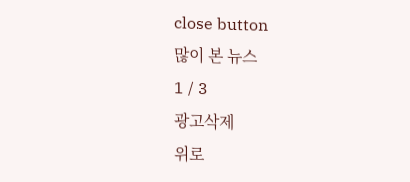close button
많이 본 뉴스
1 / 3
광고삭제
위로